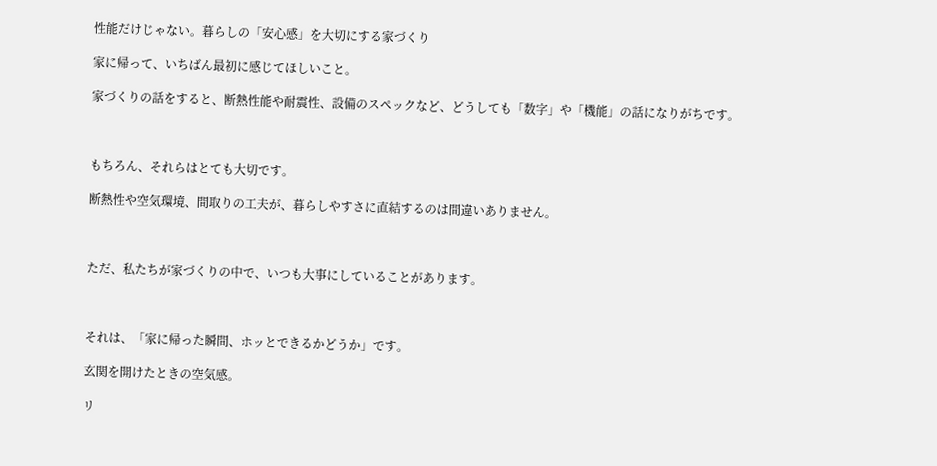性能だけじゃない。暮らしの「安心感」を大切にする家づくり

家に帰って、いちばん最初に感じてほしいこと。

家づくりの話をすると、断熱性能や耐震性、設備のスペックなど、どうしても「数字」や「機能」の話になりがちです。



もちろん、それらはとても大切です。

断熱性や空気環境、間取りの工夫が、暮らしやすさに直結するのは間違いありません。



ただ、私たちが家づくりの中で、いつも大事にしていることがあります。



それは、「家に帰った瞬間、ホッとできるかどうか」です。

玄関を開けたときの空気感。

リ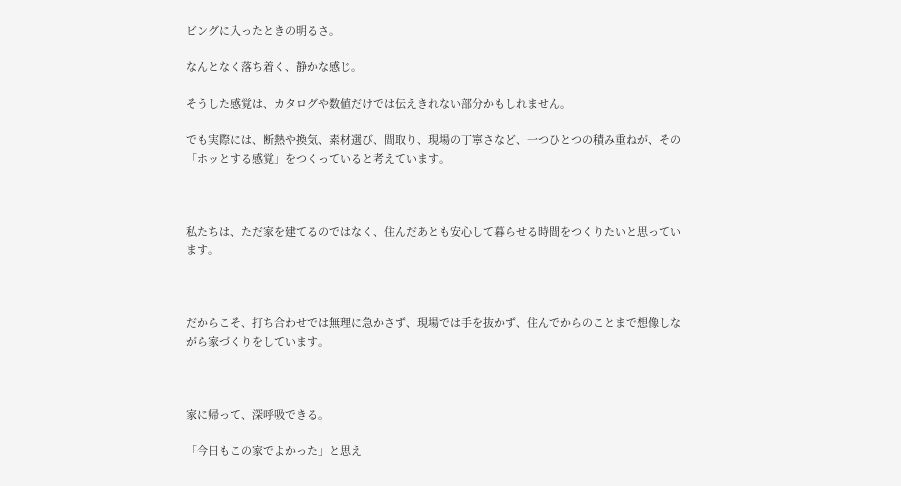ビングに入ったときの明るさ。

なんとなく落ち着く、静かな感じ。

そうした感覚は、カタログや数値だけでは伝えきれない部分かもしれません。

でも実際には、断熱や換気、素材選び、間取り、現場の丁寧さなど、一つひとつの積み重ねが、その「ホッとする感覚」をつくっていると考えています。



私たちは、ただ家を建てるのではなく、住んだあとも安心して暮らせる時間をつくりたいと思っています。



だからこそ、打ち合わせでは無理に急かさず、現場では手を抜かず、住んでからのことまで想像しながら家づくりをしています。



家に帰って、深呼吸できる。

「今日もこの家でよかった」と思え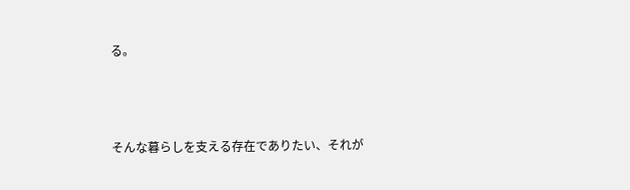る。



そんな暮らしを支える存在でありたい、それが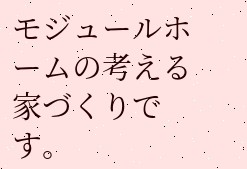モジュールホームの考える家づくりです。